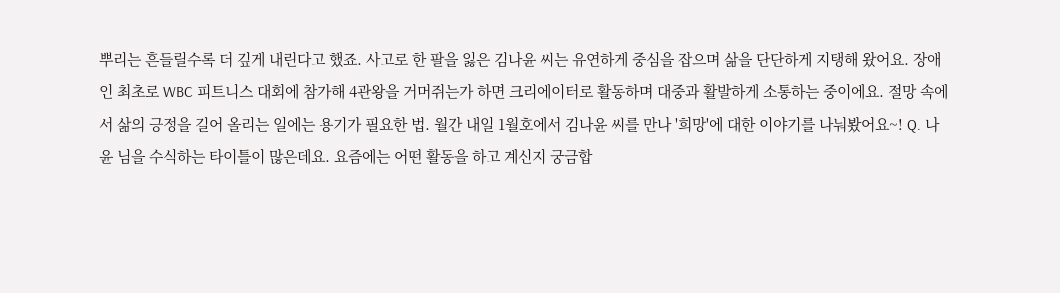뿌리는 흔들릴수록 더 깊게 내린다고 했죠. 사고로 한 팔을 잃은 김나윤 씨는 유연하게 중심을 잡으며 삶을 단단하게 지탱해 왔어요. 장애인 최초로 WBC 피트니스 대회에 참가해 4관왕을 거머쥐는가 하면 크리에이터로 활동하며 대중과 활발하게 소통하는 중이에요. 절망 속에서 삶의 긍정을 길어 올리는 일에는 용기가 필요한 법. 월간 내일 1월호에서 김나윤 씨를 만나 '희망'에 대한 이야기를 나눠봤어요~! Q. 나윤 님을 수식하는 타이틀이 많은데요. 요즘에는 어떤 활동을 하고 계신지 궁금합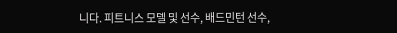니다. 피트니스 모델 및 선수, 배드민턴 선수,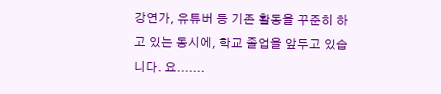강연가, 유튜버 등 기존 활동을 꾸준히 하고 있는 동시에, 학교 졸업을 앞두고 있습니다. 요.......